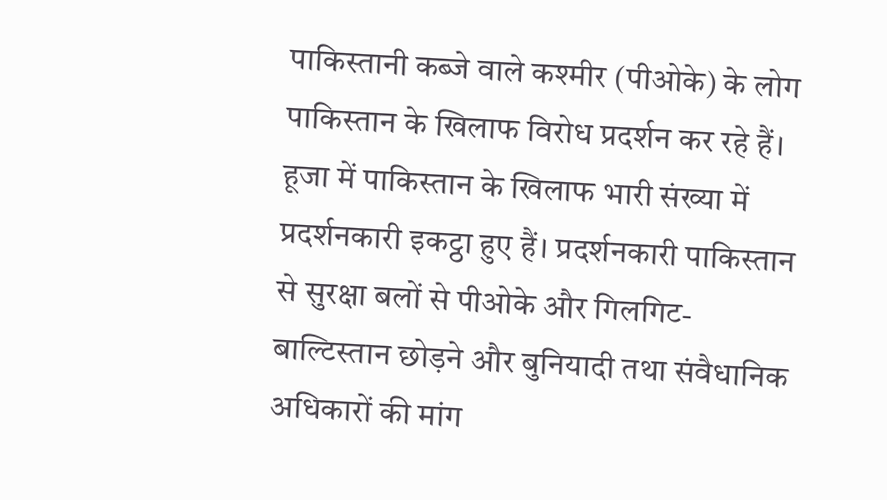पाकिस्तानी कब्जे वाले कश्मीर (पीओके) के लोग पाकिस्तान के खिलाफ विरोध प्रदर्शन कर रहे हैं। हूजा में पाकिस्तान के खिलाफ भारी संख्या में प्रदर्शनकारी इकट्ठा हुए हैं। प्रदर्शनकारी पाकिस्तान से सुरक्षा बलों से पीओके और गिलगिट-बाल्टिस्तान छोड़ने और बुनियादी तथा संवैधानिक अधिकारों की मांग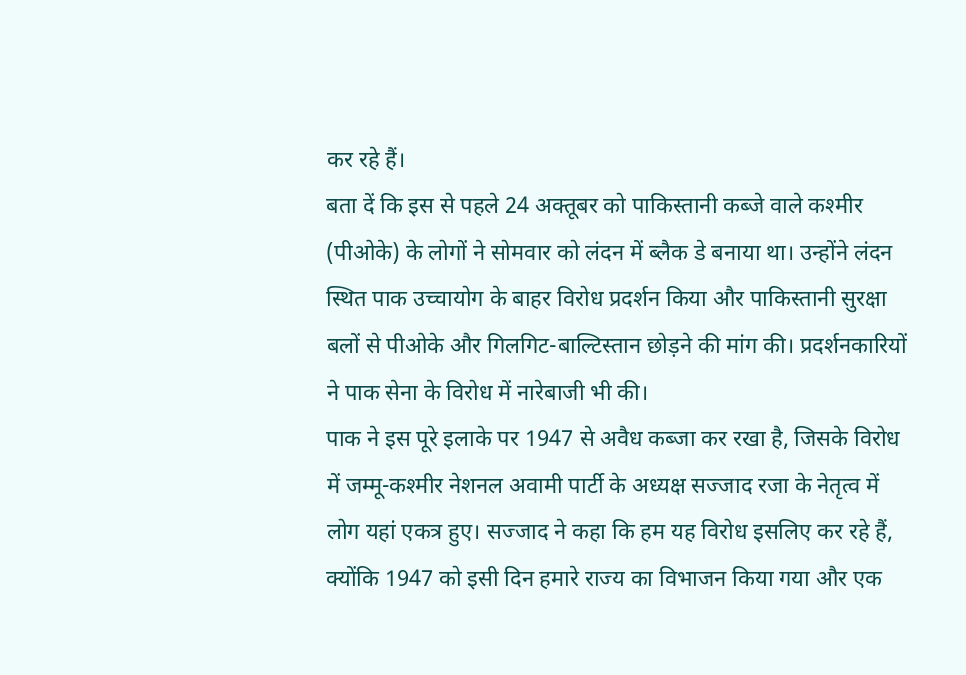कर रहे हैं।
बता दें कि इस से पहले 24 अक्तूबर को पाकिस्तानी कब्जे वाले कश्मीर (पीओके) के लोगों ने सोमवार को लंदन में ब्लैक डे बनाया था। उन्होंने लंदन स्थित पाक उच्चायोग के बाहर विरोध प्रदर्शन किया और पाकिस्तानी सुरक्षा बलों से पीओके और गिलगिट-बाल्टिस्तान छोड़ने की मांग की। प्रदर्शनकारियों ने पाक सेना के विरोध में नारेबाजी भी की।
पाक ने इस पूरे इलाके पर 1947 से अवैध कब्जा कर रखा है, जिसके विरोध में जम्मू-कश्मीर नेशनल अवामी पार्टी के अध्यक्ष सज्जाद रजा के नेतृत्व में लोग यहां एकत्र हुए। सज्जाद ने कहा कि हम यह विरोध इसलिए कर रहे हैं, क्योंकि 1947 को इसी दिन हमारे राज्य का विभाजन किया गया और एक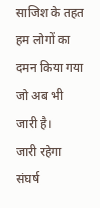साजिश के तहत हम लोगों का दमन किया गया जो अब भी जारी है।
जारी रहेगा संघर्ष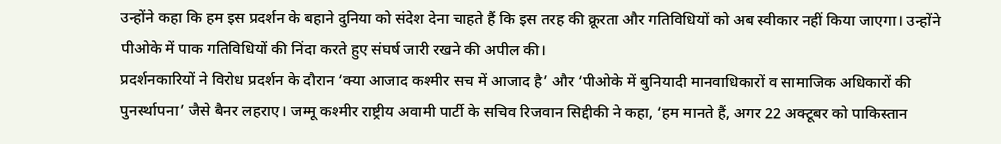उन्होंने कहा कि हम इस प्रदर्शन के बहाने दुनिया को संदेश देना चाहते हैं कि इस तरह की क्रूरता और गतिविधियों को अब स्वीकार नहीं किया जाएगा। उन्होंने पीओके में पाक गतिविधियों की निंदा करते हुए संघर्ष जारी रखने की अपील की।
प्रदर्शनकारियों ने विरोध प्रदर्शन के दौरान ‘क्या आजाद कश्मीर सच में आजाद है’ और ‘पीओके में बुनियादी मानवाधिकारों व सामाजिक अधिकारों की पुनर्स्थापना’ जैसे बैनर लहराए। जम्मू कश्मीर राष्ट्रीय अवामी पार्टी के सचिव रिजवान सिद्दीकी ने कहा, ‘हम मानते हैं, अगर 22 अक्टूबर को पाकिस्तान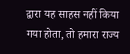द्वारा यह साहस नहीं किया गया होता, तो हमारा राज्य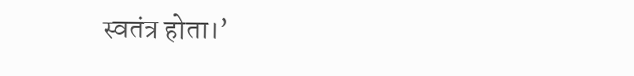स्वतंत्र होता।’